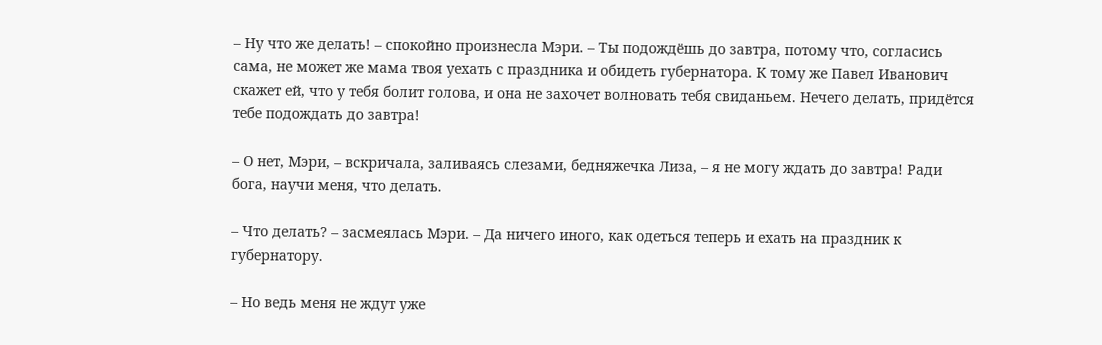– Ну что же делать! – спокойно произнесла Мэри. – Ты подождёшь до завтра, потому что, согласись сама, не может же мама твоя уехать с праздника и обидеть губернатора. К тому же Павел Иванович скажет ей, что у тебя болит голова, и она не захочет волновать тебя свиданьем. Нечего делать, придётся тебе подождать до завтра!

– О нет, Мэри, – вскричала, заливаясь слезами, бедняжечка Лиза, – я не могу ждать до завтра! Ради бога, научи меня, что делать.

– Что делать? – засмеялась Мэри. – Да ничего иного, как одеться теперь и ехать на праздник к губернатору.

– Но ведь меня не ждут уже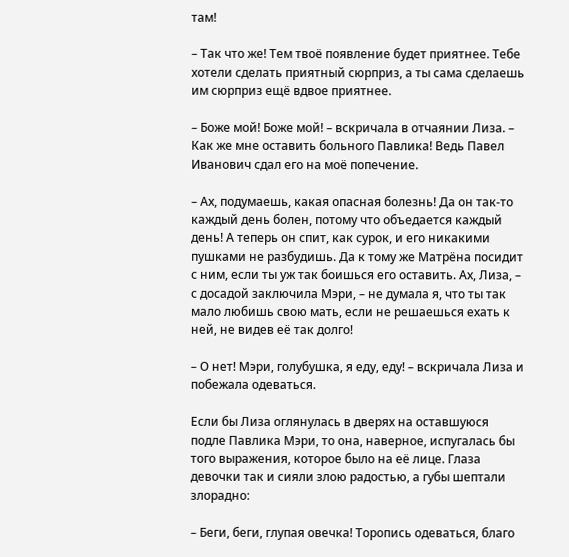там!

– Так что же! Тем твоё появление будет приятнее. Тебе хотели сделать приятный сюрприз, а ты сама сделаешь им сюрприз ещё вдвое приятнее.

– Боже мой! Боже мой! – вскричала в отчаянии Лиза. – Как же мне оставить больного Павлика! Ведь Павел Иванович сдал его на моё попечение.

– Ах, подумаешь, какая опасная болезнь! Да он так-то каждый день болен, потому что объедается каждый день! А теперь он спит, как сурок, и его никакими пушками не разбудишь. Да к тому же Матрёна посидит с ним, если ты уж так боишься его оставить. Ах, Лиза, – с досадой заключила Мэри, – не думала я, что ты так мало любишь свою мать, если не решаешься ехать к ней, не видев её так долго!

– О нет! Мэри, голубушка, я еду, еду! – вскричала Лиза и побежала одеваться.

Если бы Лиза оглянулась в дверях на оставшуюся подле Павлика Мэри, то она, наверное, испугалась бы того выражения, которое было на её лице. Глаза девочки так и сияли злою радостью, а губы шептали злорадно:

– Беги, беги, глупая овечка! Торопись одеваться, благо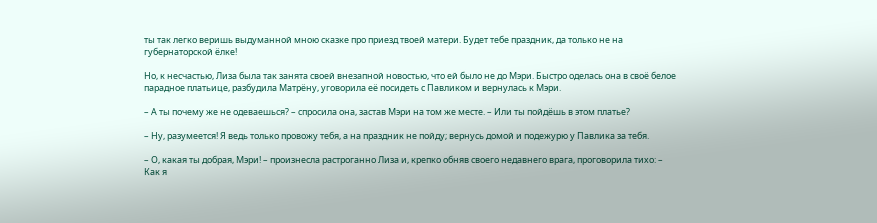ты так легко веришь выдуманной мною сказке про приезд твоей матери. Будет тебе праздник, да только не на губернаторской ёлке!

Но, к несчастью, Лиза была так занята своей внезапной новостью, что ей было не до Мэри. Быстро оделась она в своё белое парадное платьице, разбудила Матрёну, уговорила её посидеть с Павликом и вернулась к Мэри.

– А ты почему же не одеваешься? – спросила она, застав Мэри на том же месте. – Или ты пойдёшь в этом платье?

– Ну, разумеется! Я ведь только провожу тебя, а на праздник не пойду; вернусь домой и подежурю у Павлика за тебя.

– О, какая ты добрая, Мэри! – произнесла растроганно Лиза и, крепко обняв своего недавнего врага, проговорила тихо: – Как я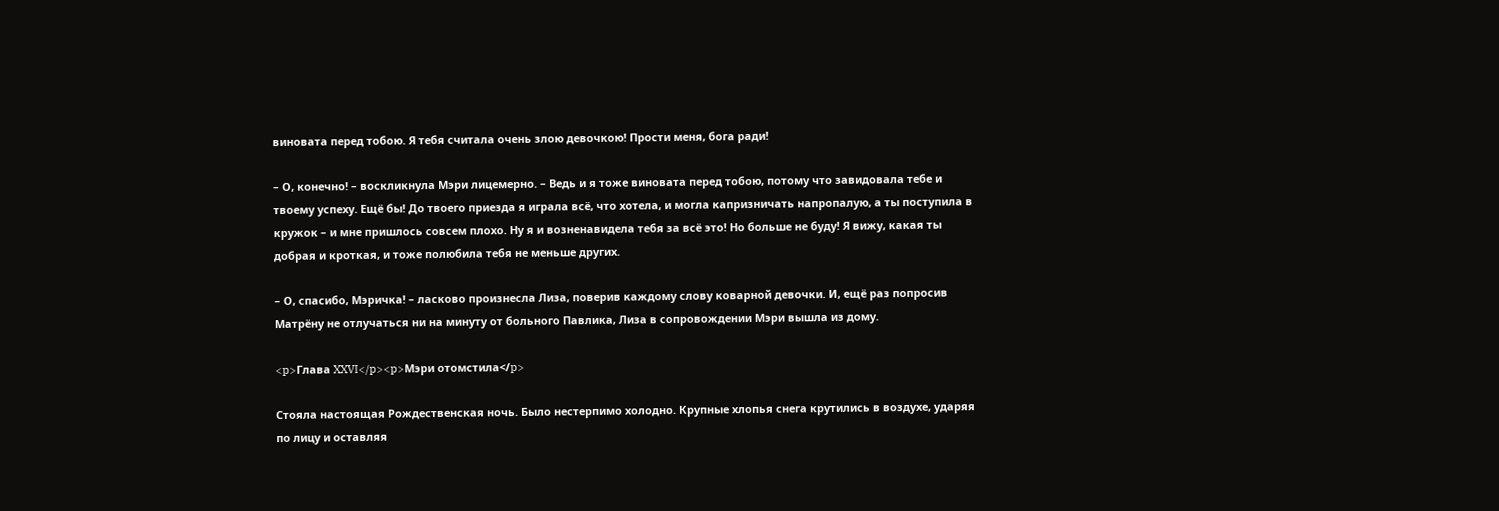виновата перед тобою. Я тебя считала очень злою девочкою! Прости меня, бога ради!

– О, конечно! – воскликнула Мэри лицемерно. – Ведь и я тоже виновата перед тобою, потому что завидовала тебе и твоему успеху. Ещё бы! До твоего приезда я играла всё, что хотела, и могла капризничать напропалую, а ты поступила в кружок – и мне пришлось совсем плохо. Ну я и возненавидела тебя за всё это! Но больше не буду! Я вижу, какая ты добрая и кроткая, и тоже полюбила тебя не меньше других.

– О, спасибо, Мэричка! – ласково произнесла Лиза, поверив каждому слову коварной девочки. И, ещё раз попросив Матрёну не отлучаться ни на минуту от больного Павлика, Лиза в сопровождении Мэри вышла из дому.

<p>Глава XXVI</p><p>Мэри отомстила</p>

Стояла настоящая Рождественская ночь. Было нестерпимо холодно. Крупные хлопья снега крутились в воздухе, ударяя по лицу и оставляя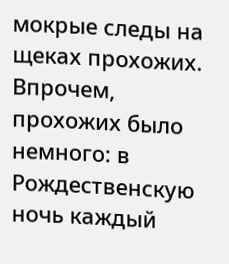мокрые следы на щеках прохожих. Впрочем, прохожих было немного: в Рождественскую ночь каждый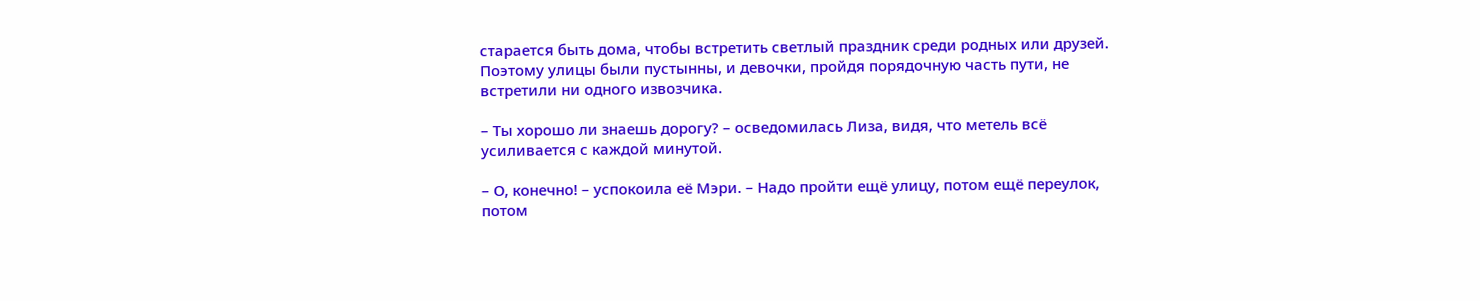старается быть дома, чтобы встретить светлый праздник среди родных или друзей. Поэтому улицы были пустынны, и девочки, пройдя порядочную часть пути, не встретили ни одного извозчика.

– Ты хорошо ли знаешь дорогу? – осведомилась Лиза, видя, что метель всё усиливается с каждой минутой.

– О, конечно! – успокоила её Мэри. – Надо пройти ещё улицу, потом ещё переулок, потом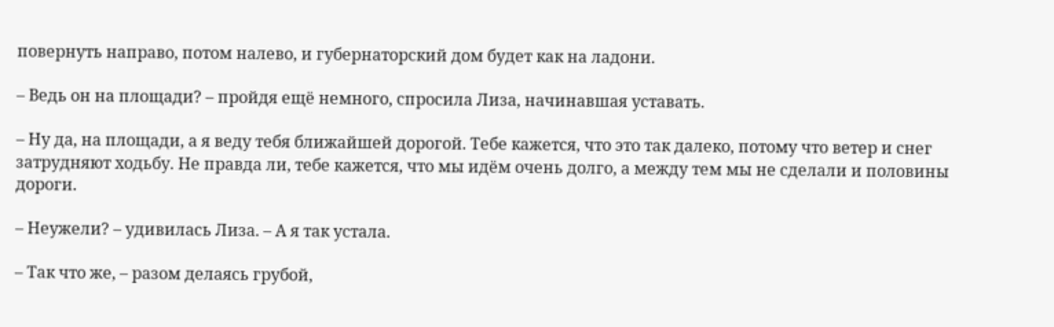повернуть направо, потом налево, и губернаторский дом будет как на ладони.

– Ведь он на площади? – пройдя ещё немного, спросила Лиза, начинавшая уставать.

– Ну да, на площади, а я веду тебя ближайшей дорогой. Тебе кажется, что это так далеко, потому что ветер и снег затрудняют ходьбу. Не правда ли, тебе кажется, что мы идём очень долго, а между тем мы не сделали и половины дороги.

– Неужели? – удивилась Лиза. – А я так устала.

– Так что же, – разом делаясь грубой,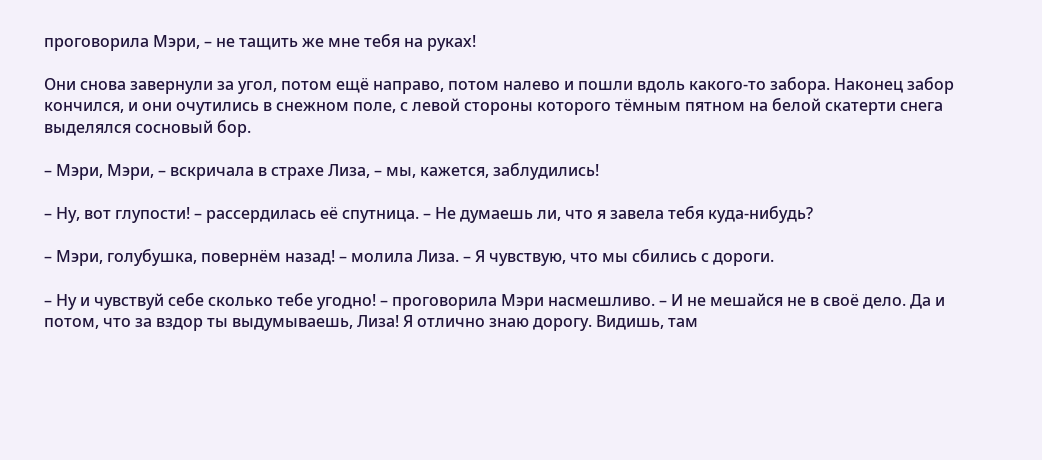проговорила Мэри, – не тащить же мне тебя на руках!

Они снова завернули за угол, потом ещё направо, потом налево и пошли вдоль какого-то забора. Наконец забор кончился, и они очутились в снежном поле, с левой стороны которого тёмным пятном на белой скатерти снега выделялся сосновый бор.

– Мэри, Мэри, – вскричала в страхе Лиза, – мы, кажется, заблудились!

– Ну, вот глупости! – рассердилась её спутница. – Не думаешь ли, что я завела тебя куда-нибудь?

– Мэри, голубушка, повернём назад! – молила Лиза. – Я чувствую, что мы сбились с дороги.

– Ну и чувствуй себе сколько тебе угодно! – проговорила Мэри насмешливо. – И не мешайся не в своё дело. Да и потом, что за вздор ты выдумываешь, Лиза! Я отлично знаю дорогу. Видишь, там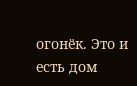огонёк. Это и есть дом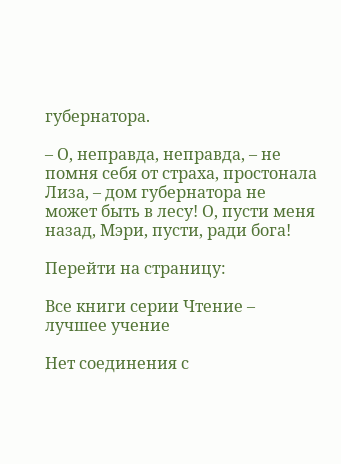губернатора.

– О, неправда, неправда, – не помня себя от страха, простонала Лиза, – дом губернатора не может быть в лесу! О, пусти меня назад, Мэри, пусти, ради бога!

Перейти на страницу:

Все книги серии Чтение – лучшее учение

Нет соединения с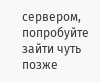сервером, попробуйте зайти чуть позже